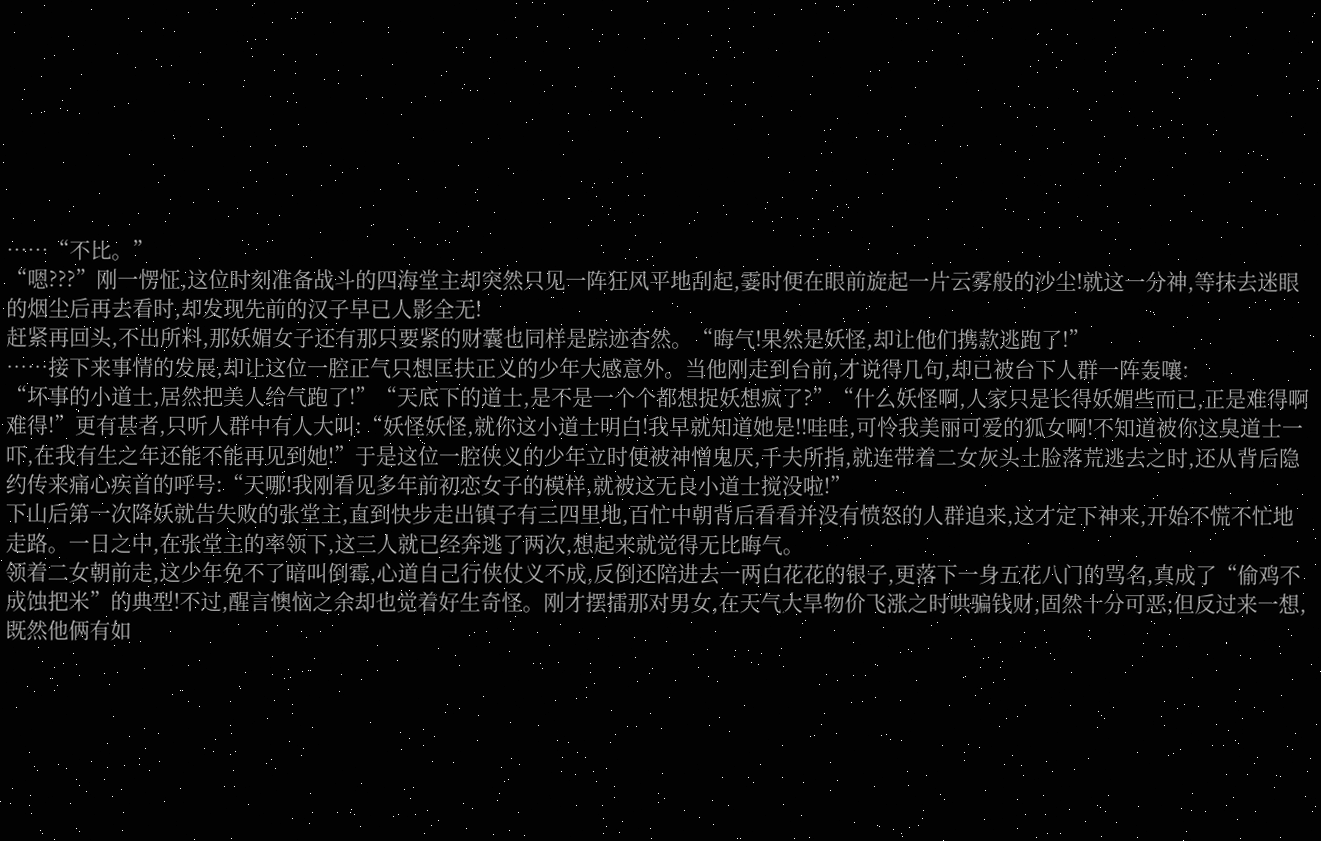……“不比。”
“嗯???”刚一愣怔,这位时刻准备战斗的四海堂主却突然只见一阵狂风平地刮起,霎时便在眼前旋起一片云雾般的沙尘!就这一分神,等抹去迷眼的烟尘后再去看时,却发现先前的汉子早已人影全无!
赶紧再回头,不出所料,那妖媚女子还有那只要紧的财囊也同样是踪迹杳然。“晦气!果然是妖怪,却让他们携款逃跑了!”
……接下来事情的发展,却让这位一腔正气只想匡扶正义的少年大感意外。当他刚走到台前,才说得几句,却已被台下人群一阵轰嚷:
“坏事的小道士,居然把美人给气跑了!”“天底下的道士,是不是一个个都想捉妖想疯了?”“什么妖怪啊,人家只是长得妖媚些而已,正是难得啊难得!”更有甚者,只听人群中有人大叫:“妖怪妖怪,就你这小道士明白!我早就知道她是!!哇哇,可怜我美丽可爱的狐女啊!不知道被你这臭道士一吓,在我有生之年还能不能再见到她!”于是这位一腔侠义的少年立时便被神憎鬼厌,千夫所指,就连带着二女灰头土脸落荒逃去之时,还从背后隐约传来痛心疾首的呼号:“天哪!我刚看见多年前初恋女子的模样,就被这无良小道士搅没啦!”
下山后第一次降妖就告失败的张堂主,直到快步走出镇子有三四里地,百忙中朝背后看看并没有愤怒的人群追来,这才定下神来,开始不慌不忙地走路。一日之中,在张堂主的率领下,这三人就已经奔逃了两次,想起来就觉得无比晦气。
领着二女朝前走,这少年免不了暗叫倒霉,心道自己行侠仗义不成,反倒还陪进去一两白花花的银子,更落下一身五花八门的骂名,真成了“偷鸡不成蚀把米”的典型!不过,醒言懊恼之余却也觉着好生奇怪。刚才摆擂那对男女,在天气大旱物价飞涨之时哄骗钱财,固然十分可恶;但反过来一想,既然他俩有如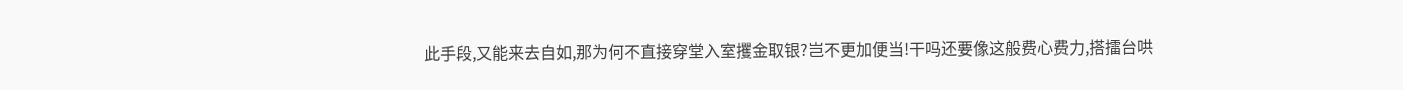此手段,又能来去自如,那为何不直接穿堂入室攫金取银?岂不更加便当!干吗还要像这般费心费力,搭擂台哄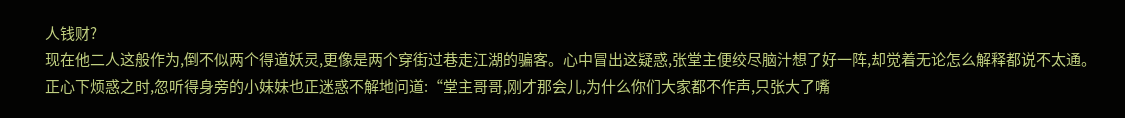人钱财?
现在他二人这般作为,倒不似两个得道妖灵,更像是两个穿街过巷走江湖的骗客。心中冒出这疑惑,张堂主便绞尽脑汁想了好一阵,却觉着无论怎么解释都说不太通。正心下烦惑之时,忽听得身旁的小妹妹也正迷惑不解地问道:“堂主哥哥,刚才那会儿,为什么你们大家都不作声,只张大了嘴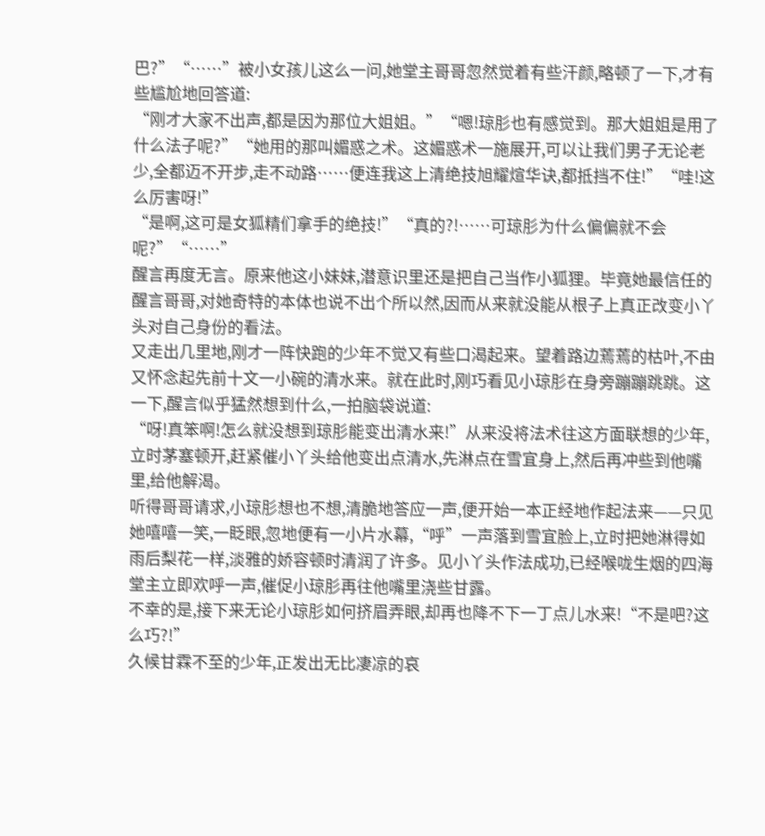巴?”“……”被小女孩儿这么一问,她堂主哥哥忽然觉着有些汗颜,略顿了一下,才有些尴尬地回答道:
“刚才大家不出声,都是因为那位大姐姐。”“嗯!琼肜也有感觉到。那大姐姐是用了什么法子呢?”“她用的那叫媚惑之术。这媚惑术一施展开,可以让我们男子无论老少,全都迈不开步,走不动路……便连我这上清绝技旭耀煊华诀,都抵挡不住!”“哇!这么厉害呀!”
“是啊,这可是女狐精们拿手的绝技!”“真的?!……可琼肜为什么偏偏就不会呢?”“……”
醒言再度无言。原来他这小妹妹,潜意识里还是把自己当作小狐狸。毕竟她最信任的醒言哥哥,对她奇特的本体也说不出个所以然,因而从来就没能从根子上真正改变小丫头对自己身份的看法。
又走出几里地,刚才一阵快跑的少年不觉又有些口渴起来。望着路边蔫蔫的枯叶,不由又怀念起先前十文一小碗的清水来。就在此时,刚巧看见小琼肜在身旁蹦蹦跳跳。这一下,醒言似乎猛然想到什么,一拍脑袋说道:
“呀!真笨啊!怎么就没想到琼肜能变出清水来!”从来没将法术往这方面联想的少年,立时茅塞顿开,赶紧催小丫头给他变出点清水,先淋点在雪宜身上,然后再冲些到他嘴里,给他解渴。
听得哥哥请求,小琼肜想也不想,清脆地答应一声,便开始一本正经地作起法来——只见她嘻嘻一笑,一眨眼,忽地便有一小片水幕,“呼”一声落到雪宜脸上,立时把她淋得如雨后梨花一样,淡雅的娇容顿时清润了许多。见小丫头作法成功,已经喉咙生烟的四海堂主立即欢呼一声,催促小琼肜再往他嘴里浇些甘露。
不幸的是,接下来无论小琼肜如何挤眉弄眼,却再也降不下一丁点儿水来!“不是吧?这么巧?!”
久候甘霖不至的少年,正发出无比凄凉的哀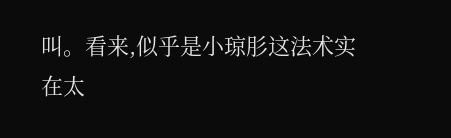叫。看来,似乎是小琼肜这法术实在太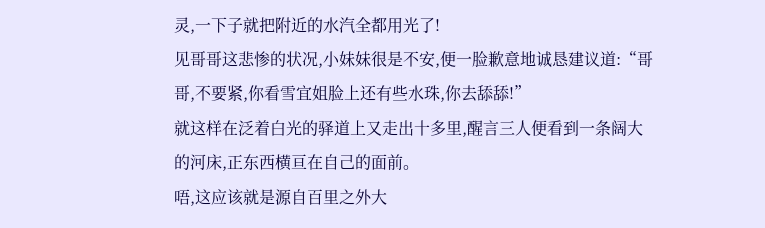灵,一下子就把附近的水汽全都用光了!
见哥哥这悲惨的状况,小妹妹很是不安,便一脸歉意地诚恳建议道:“哥哥,不要紧,你看雪宜姐脸上还有些水珠,你去舔舔!”
就这样在泛着白光的驿道上又走出十多里,醒言三人便看到一条阔大的河床,正东西横亘在自己的面前。
唔,这应该就是源自百里之外大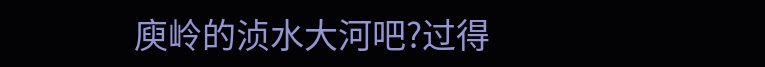庾岭的浈水大河吧?过得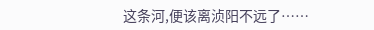这条河,便该离浈阳不远了……